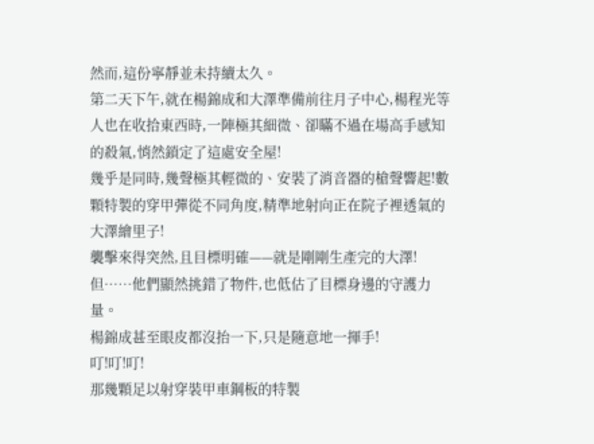然而,這份寧靜並未持續太久。
第二天下午,就在楊錦成和大澤準備前往月子中心,楊程光等人也在收拾東西時,一陣極其細微、卻瞞不過在場高手感知的殺氣,悄然鎖定了這處安全屋!
幾乎是同時,幾聲極其輕微的、安裝了消音器的槍聲響起!數顆特製的穿甲彈從不同角度,精準地射向正在院子裡透氣的大澤繪里子!
襲擊來得突然,且目標明確——就是剛剛生產完的大澤!
但……他們顯然挑錯了物件,也低估了目標身邊的守護力量。
楊錦成甚至眼皮都沒抬一下,只是隨意地一揮手!
叮!叮!叮!
那幾顆足以射穿裝甲車鋼板的特製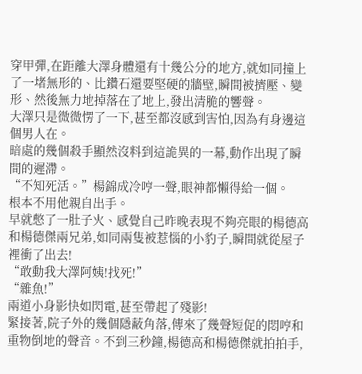穿甲彈,在距離大澤身體還有十幾公分的地方,就如同撞上了一堵無形的、比鑽石還要堅硬的牆壁,瞬間被擠壓、變形、然後無力地掉落在了地上,發出清脆的響聲。
大澤只是微微愣了一下,甚至都沒感到害怕,因為有身邊這個男人在。
暗處的幾個殺手顯然沒料到這詭異的一幕,動作出現了瞬間的遲滯。
“不知死活。”楊錦成冷哼一聲,眼神都懶得給一個。
根本不用他親自出手。
早就憋了一肚子火、感覺自己昨晚表現不夠亮眼的楊德高和楊德傑兩兄弟,如同兩隻被惹惱的小豹子,瞬間就從屋子裡衝了出去!
“敢動我大澤阿姨!找死!”
“雜魚!”
兩道小身影快如閃電,甚至帶起了殘影!
緊接著,院子外的幾個隱蔽角落,傳來了幾聲短促的悶哼和重物倒地的聲音。不到三秒鐘,楊德高和楊德傑就拍拍手,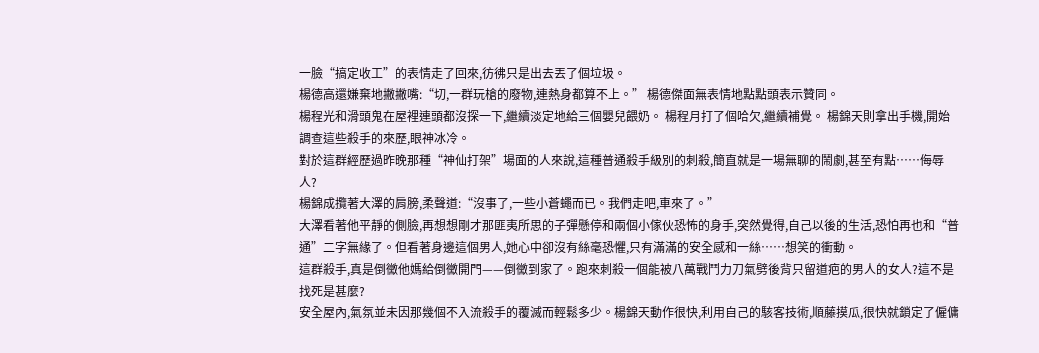一臉“搞定收工”的表情走了回來,彷彿只是出去丟了個垃圾。
楊德高還嫌棄地撇撇嘴:“切,一群玩槍的廢物,連熱身都算不上。” 楊德傑面無表情地點點頭表示贊同。
楊程光和滑頭鬼在屋裡連頭都沒探一下,繼續淡定地給三個嬰兒餵奶。 楊程月打了個哈欠,繼續補覺。 楊錦天則拿出手機,開始調查這些殺手的來歷,眼神冰冷。
對於這群經歷過昨晚那種“神仙打架”場面的人來說,這種普通殺手級別的刺殺,簡直就是一場無聊的鬧劇,甚至有點……侮辱人?
楊錦成攬著大澤的肩膀,柔聲道:“沒事了,一些小蒼蠅而已。我們走吧,車來了。”
大澤看著他平靜的側臉,再想想剛才那匪夷所思的子彈懸停和兩個小傢伙恐怖的身手,突然覺得,自己以後的生活,恐怕再也和“普通”二字無緣了。但看著身邊這個男人,她心中卻沒有絲毫恐懼,只有滿滿的安全感和一絲……想笑的衝動。
這群殺手,真是倒黴他媽給倒黴開門——倒黴到家了。跑來刺殺一個能被八萬戰鬥力刀氣劈後背只留道疤的男人的女人?這不是找死是甚麼?
安全屋內,氣氛並未因那幾個不入流殺手的覆滅而輕鬆多少。楊錦天動作很快,利用自己的駭客技術,順藤摸瓜,很快就鎖定了僱傭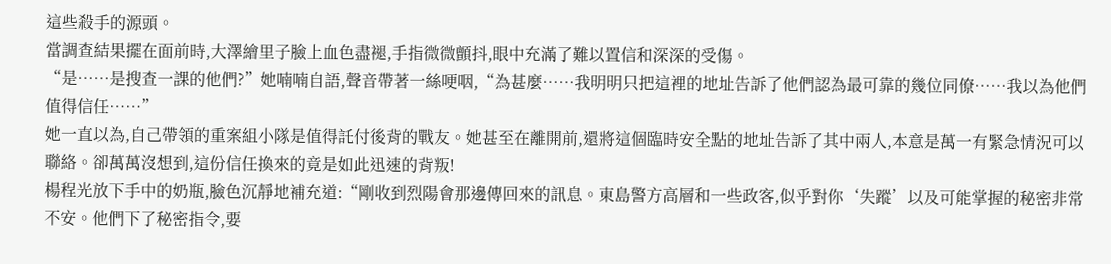這些殺手的源頭。
當調查結果擺在面前時,大澤繪里子臉上血色盡褪,手指微微顫抖,眼中充滿了難以置信和深深的受傷。
“是……是搜查一課的他們?”她喃喃自語,聲音帶著一絲哽咽,“為甚麼……我明明只把這裡的地址告訴了他們認為最可靠的幾位同僚……我以為他們值得信任……”
她一直以為,自己帶領的重案組小隊是值得託付後背的戰友。她甚至在離開前,還將這個臨時安全點的地址告訴了其中兩人,本意是萬一有緊急情況可以聯絡。卻萬萬沒想到,這份信任換來的竟是如此迅速的背叛!
楊程光放下手中的奶瓶,臉色沉靜地補充道:“剛收到烈陽會那邊傳回來的訊息。東島警方高層和一些政客,似乎對你‘失蹤’以及可能掌握的秘密非常不安。他們下了秘密指令,要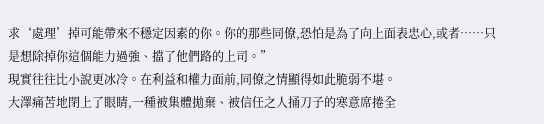求‘處理’掉可能帶來不穩定因素的你。你的那些同僚,恐怕是為了向上面表忠心,或者……只是想除掉你這個能力過強、擋了他們路的上司。”
現實往往比小說更冰冷。在利益和權力面前,同僚之情顯得如此脆弱不堪。
大澤痛苦地閉上了眼睛,一種被集體拋棄、被信任之人捅刀子的寒意席捲全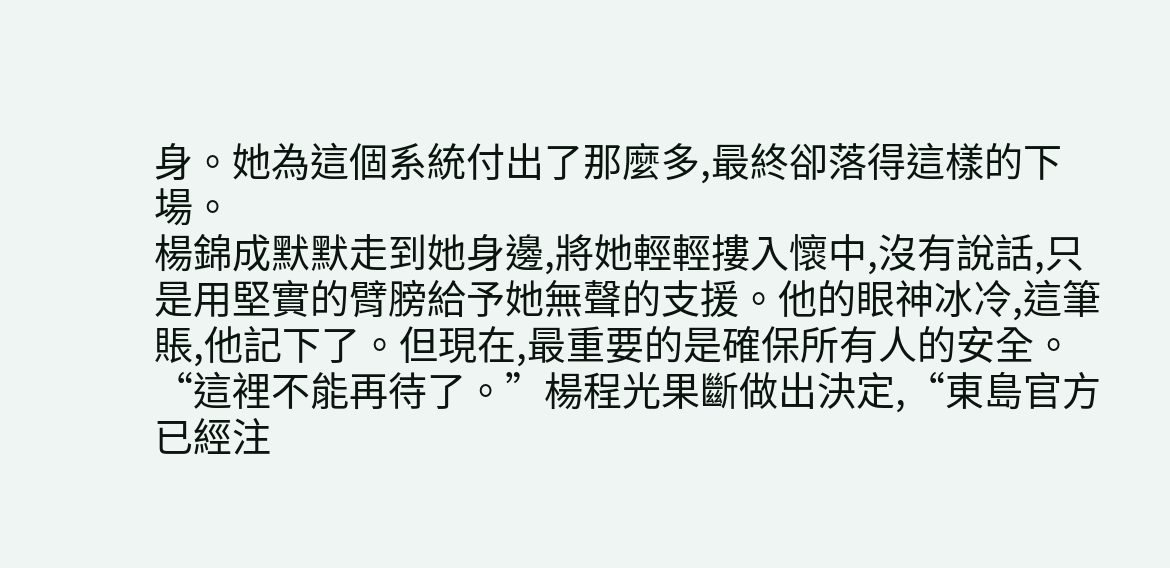身。她為這個系統付出了那麼多,最終卻落得這樣的下場。
楊錦成默默走到她身邊,將她輕輕摟入懷中,沒有說話,只是用堅實的臂膀給予她無聲的支援。他的眼神冰冷,這筆賬,他記下了。但現在,最重要的是確保所有人的安全。
“這裡不能再待了。”楊程光果斷做出決定,“東島官方已經注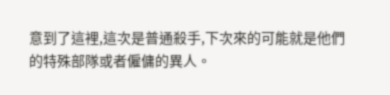意到了這裡,這次是普通殺手,下次來的可能就是他們的特殊部隊或者僱傭的異人。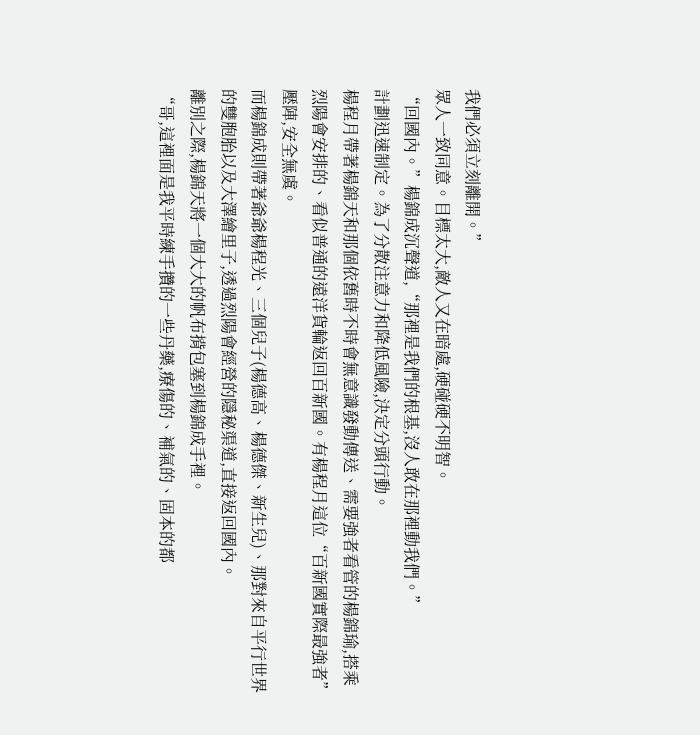我們必須立刻離開。”
眾人一致同意。目標太大,敵人又在暗處,硬碰硬不明智。
“回國內。”楊錦成沉聲道,“那裡是我們的根基,沒人敢在那裡動我們。”
計劃迅速制定。為了分散注意力和降低風險,決定分頭行動。
楊程月帶著楊錦天和那個依舊時不時會無意識發動傳送、需要強者看管的楊錦瑜,搭乘烈陽會安排的、看似普通的遠洋貨輪返回百新國。有楊程月這位“百新國實際最強者”壓陣,安全無虞。
而楊錦成則帶著爺爺楊程光、三個兒子(楊德高、楊德傑、新生兒)、那對來自平行世界的雙胞胎以及大澤繪里子,透過烈陽會經營的隱秘渠道,直接返回國內。
離別之際,楊錦天將一個大大的帆布揹包塞到楊錦成手裡。
“哥,這裡面是我平時練手攢的一些丹藥,療傷的、補氣的、固本的都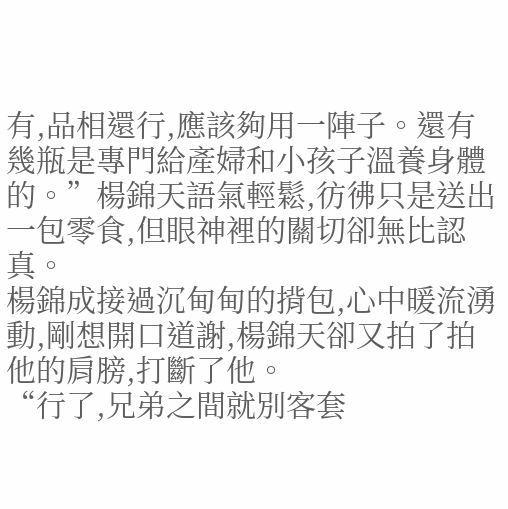有,品相還行,應該夠用一陣子。還有幾瓶是專門給產婦和小孩子溫養身體的。”楊錦天語氣輕鬆,彷彿只是送出一包零食,但眼神裡的關切卻無比認真。
楊錦成接過沉甸甸的揹包,心中暖流湧動,剛想開口道謝,楊錦天卻又拍了拍他的肩膀,打斷了他。
“行了,兄弟之間就別客套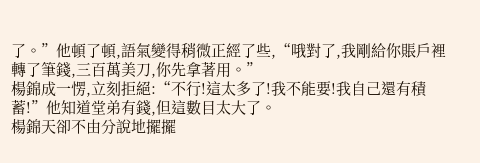了。”他頓了頓,語氣變得稍微正經了些,“哦對了,我剛給你賬戶裡轉了筆錢,三百萬美刀,你先拿著用。”
楊錦成一愣,立刻拒絕:“不行!這太多了!我不能要!我自己還有積蓄!”他知道堂弟有錢,但這數目太大了。
楊錦天卻不由分說地擺擺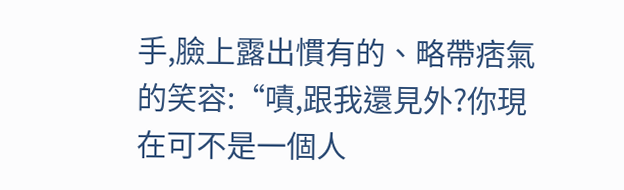手,臉上露出慣有的、略帶痞氣的笑容:“嘖,跟我還見外?你現在可不是一個人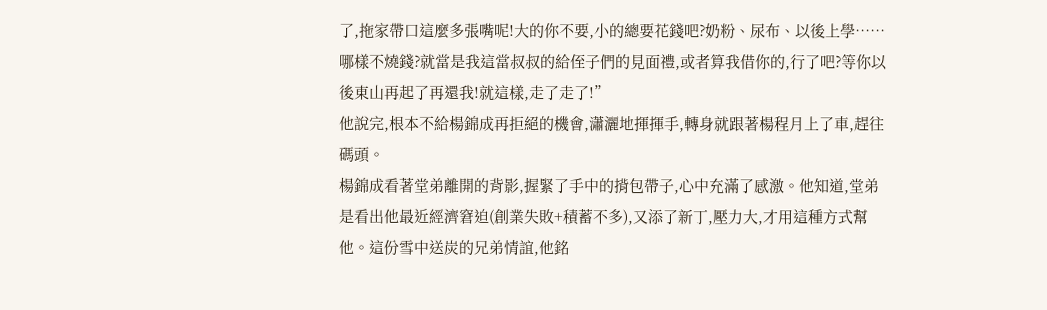了,拖家帶口這麼多張嘴呢!大的你不要,小的總要花錢吧?奶粉、尿布、以後上學……哪樣不燒錢?就當是我這當叔叔的給侄子們的見面禮,或者算我借你的,行了吧?等你以後東山再起了再還我!就這樣,走了走了!”
他說完,根本不給楊錦成再拒絕的機會,瀟灑地揮揮手,轉身就跟著楊程月上了車,趕往碼頭。
楊錦成看著堂弟離開的背影,握緊了手中的揹包帶子,心中充滿了感激。他知道,堂弟是看出他最近經濟窘迫(創業失敗+積蓄不多),又添了新丁,壓力大,才用這種方式幫他。這份雪中送炭的兄弟情誼,他銘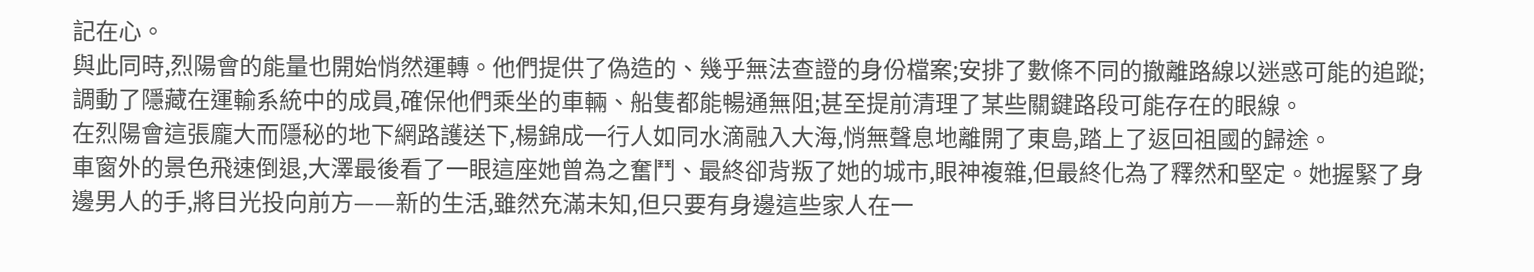記在心。
與此同時,烈陽會的能量也開始悄然運轉。他們提供了偽造的、幾乎無法查證的身份檔案;安排了數條不同的撤離路線以迷惑可能的追蹤;調動了隱藏在運輸系統中的成員,確保他們乘坐的車輛、船隻都能暢通無阻;甚至提前清理了某些關鍵路段可能存在的眼線。
在烈陽會這張龐大而隱秘的地下網路護送下,楊錦成一行人如同水滴融入大海,悄無聲息地離開了東島,踏上了返回祖國的歸途。
車窗外的景色飛速倒退,大澤最後看了一眼這座她曾為之奮鬥、最終卻背叛了她的城市,眼神複雜,但最終化為了釋然和堅定。她握緊了身邊男人的手,將目光投向前方——新的生活,雖然充滿未知,但只要有身邊這些家人在一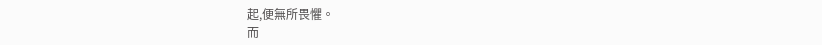起,便無所畏懼。
而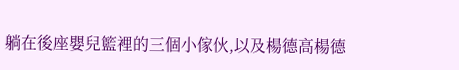躺在後座嬰兒籃裡的三個小傢伙,以及楊德高楊德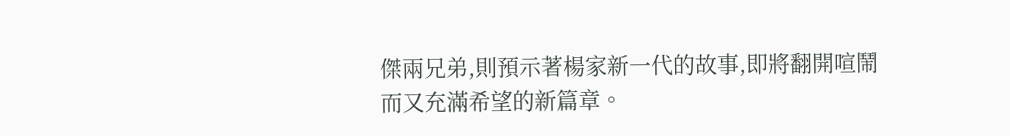傑兩兄弟,則預示著楊家新一代的故事,即將翻開喧鬧而又充滿希望的新篇章。